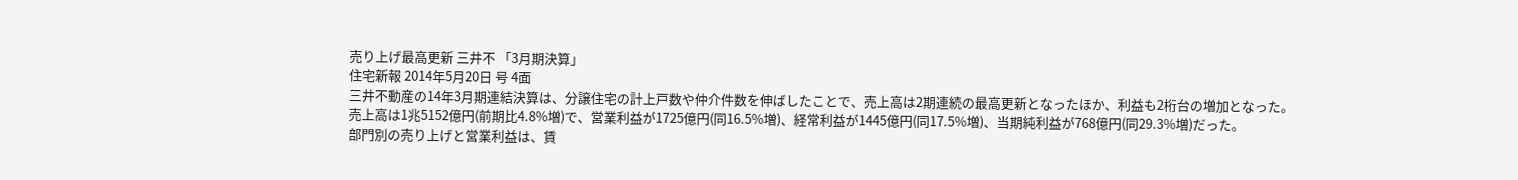売り上げ最高更新 三井不 「3月期決算」
住宅新報 2014年5月20日 号 4面
三井不動産の14年3月期連結決算は、分譲住宅の計上戸数や仲介件数を伸ばしたことで、売上高は2期連続の最高更新となったほか、利益も2桁台の増加となった。
売上高は1兆5152億円(前期比4.8%増)で、営業利益が1725億円(同16.5%増)、経常利益が1445億円(同17.5%増)、当期純利益が768億円(同29.3%増)だった。
部門別の売り上げと営業利益は、賃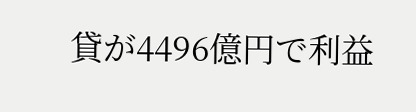貸が4496億円で利益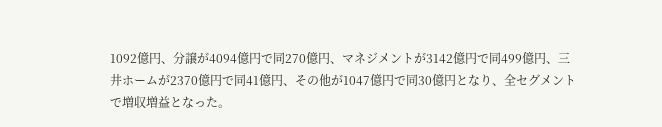1092億円、分譲が4094億円で同270億円、マネジメントが3142億円で同499億円、三井ホームが2370億円で同41億円、その他が1047億円で同30億円となり、全セグメントで増収増益となった。